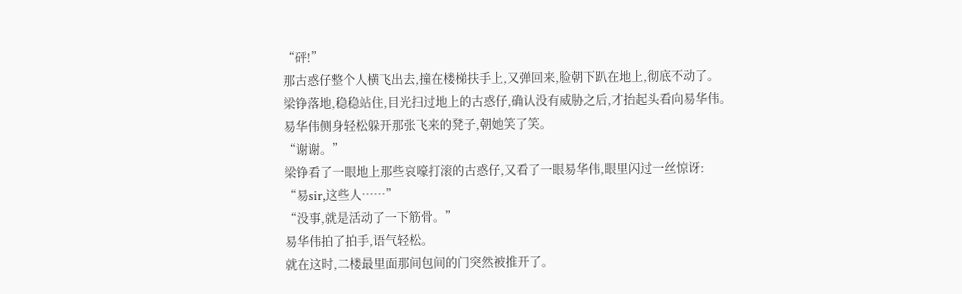“砰!”
那古惑仔整个人横飞出去,撞在楼梯扶手上,又弹回来,脸朝下趴在地上,彻底不动了。
梁铮落地,稳稳站住,目光扫过地上的古惑仔,确认没有威胁之后,才抬起头看向易华伟。
易华伟侧身轻松躲开那张飞来的凳子,朝她笑了笑。
“谢谢。”
梁铮看了一眼地上那些哀嚎打滚的古惑仔,又看了一眼易华伟,眼里闪过一丝惊讶:
“易sir,这些人……”
“没事,就是活动了一下筋骨。”
易华伟拍了拍手,语气轻松。
就在这时,二楼最里面那间包间的门突然被推开了。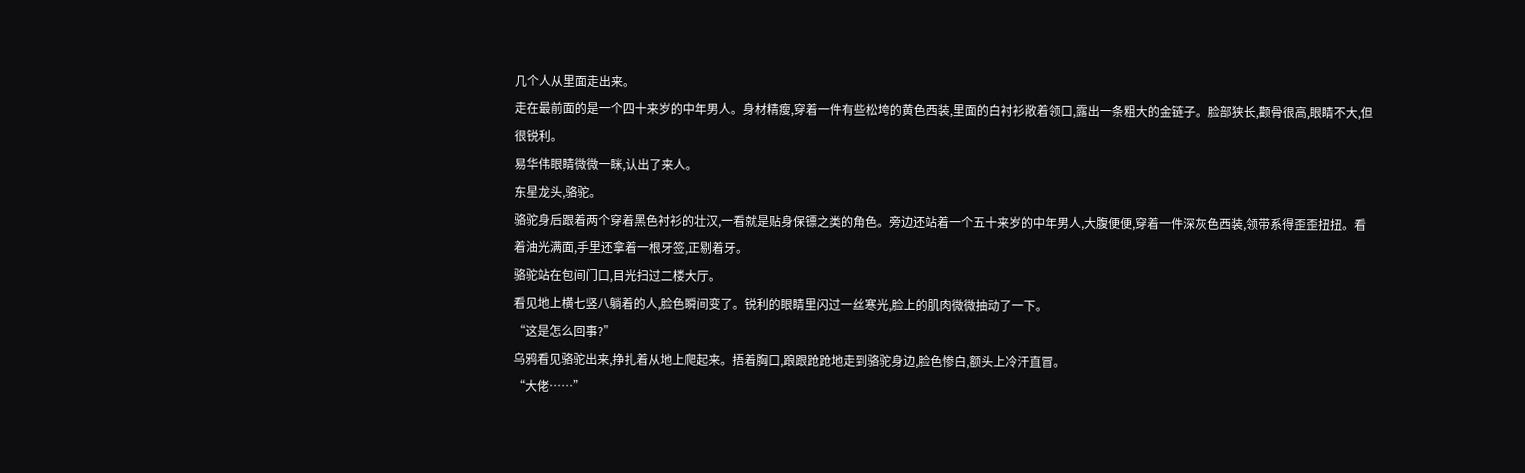几个人从里面走出来。
走在最前面的是一个四十来岁的中年男人。身材精瘦,穿着一件有些松垮的黄色西装,里面的白衬衫敞着领口,露出一条粗大的金链子。脸部狭长,颧骨很高,眼睛不大,但很锐利。
易华伟眼睛微微一眯,认出了来人。
东星龙头,骆驼。
骆驼身后跟着两个穿着黑色衬衫的壮汉,一看就是贴身保镖之类的角色。旁边还站着一个五十来岁的中年男人,大腹便便,穿着一件深灰色西装,领带系得歪歪扭扭。看着油光满面,手里还拿着一根牙签,正剔着牙。
骆驼站在包间门口,目光扫过二楼大厅。
看见地上横七竖八躺着的人,脸色瞬间变了。锐利的眼睛里闪过一丝寒光,脸上的肌肉微微抽动了一下。
“这是怎么回事?”
乌鸦看见骆驼出来,挣扎着从地上爬起来。捂着胸口,踉跟跄跄地走到骆驼身边,脸色惨白,额头上冷汗直冒。
“大佬……”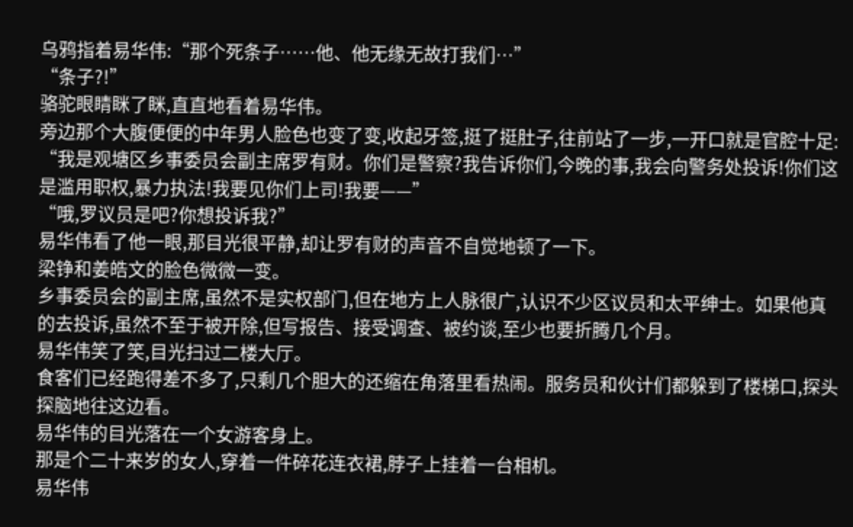乌鸦指着易华伟:“那个死条子……他、他无缘无故打我们…”
“条子?!”
骆驼眼睛眯了眯,直直地看着易华伟。
旁边那个大腹便便的中年男人脸色也变了变,收起牙签,挺了挺肚子,往前站了一步,一开口就是官腔十足:
“我是观塘区乡事委员会副主席罗有财。你们是警察?我告诉你们,今晚的事,我会向警务处投诉!你们这是滥用职权,暴力执法!我要见你们上司!我要——”
“哦,罗议员是吧?你想投诉我?”
易华伟看了他一眼,那目光很平静,却让罗有财的声音不自觉地顿了一下。
梁铮和姜皓文的脸色微微一变。
乡事委员会的副主席,虽然不是实权部门,但在地方上人脉很广,认识不少区议员和太平绅士。如果他真的去投诉,虽然不至于被开除,但写报告、接受调查、被约谈,至少也要折腾几个月。
易华伟笑了笑,目光扫过二楼大厅。
食客们已经跑得差不多了,只剩几个胆大的还缩在角落里看热闹。服务员和伙计们都躲到了楼梯口,探头探脑地往这边看。
易华伟的目光落在一个女游客身上。
那是个二十来岁的女人,穿着一件碎花连衣裙,脖子上挂着一台相机。
易华伟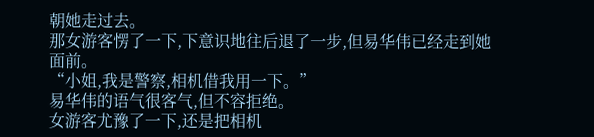朝她走过去。
那女游客愣了一下,下意识地往后退了一步,但易华伟已经走到她面前。
“小姐,我是警察,相机借我用一下。”
易华伟的语气很客气,但不容拒绝。
女游客尤豫了一下,还是把相机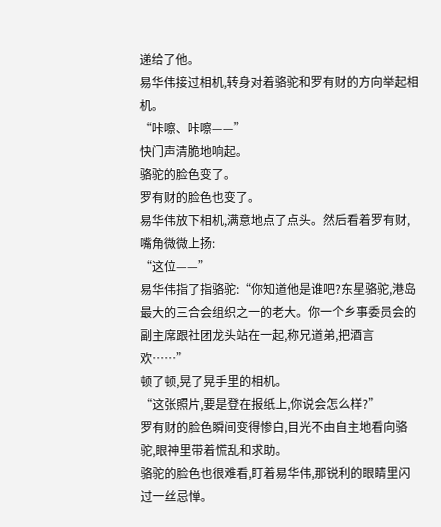递给了他。
易华伟接过相机,转身对着骆驼和罗有财的方向举起相机。
“咔嚓、咔嚓——”
快门声清脆地响起。
骆驼的脸色变了。
罗有财的脸色也变了。
易华伟放下相机,满意地点了点头。然后看着罗有财,嘴角微微上扬:
“这位——”
易华伟指了指骆驼:“你知道他是谁吧?东星骆驼,港岛最大的三合会组织之一的老大。你一个乡事委员会的副主席跟社团龙头站在一起,称兄道弟,把酒言欢……”
顿了顿,晃了晃手里的相机。
“这张照片,要是登在报纸上,你说会怎么样?”
罗有财的脸色瞬间变得惨白,目光不由自主地看向骆驼,眼神里带着慌乱和求助。
骆驼的脸色也很难看,盯着易华伟,那锐利的眼睛里闪过一丝忌惮。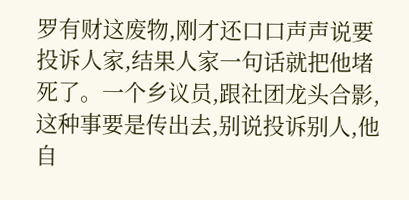罗有财这废物,刚才还口口声声说要投诉人家,结果人家一句话就把他堵死了。一个乡议员,跟社团龙头合影,这种事要是传出去,别说投诉别人,他自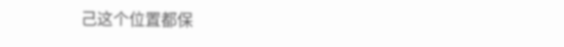己这个位置都保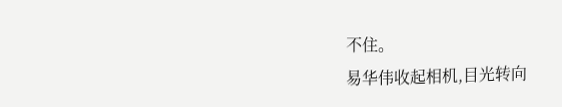不住。
易华伟收起相机,目光转向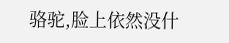骆驼,脸上依然没什